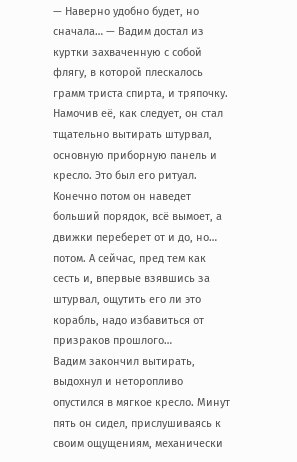— Наверно удобно будет, но сначала… — Вадим достал из куртки захваченную с собой флягу, в которой плескалось грамм триста спирта, и тряпочку. Намочив её, как следует, он стал тщательно вытирать штурвал, основную приборную панель и кресло. Это был его ритуал. Конечно потом он наведет больший порядок, всё вымоет, а движки переберет от и до, но… потом. А сейчас, пред тем как сесть и, впервые взявшись за штурвал, ощутить его ли это корабль, надо избавиться от призраков прошлого…
Вадим закончил вытирать, выдохнул и неторопливо опустился в мягкое кресло. Минут пять он сидел, прислушиваясь к своим ощущениям, механически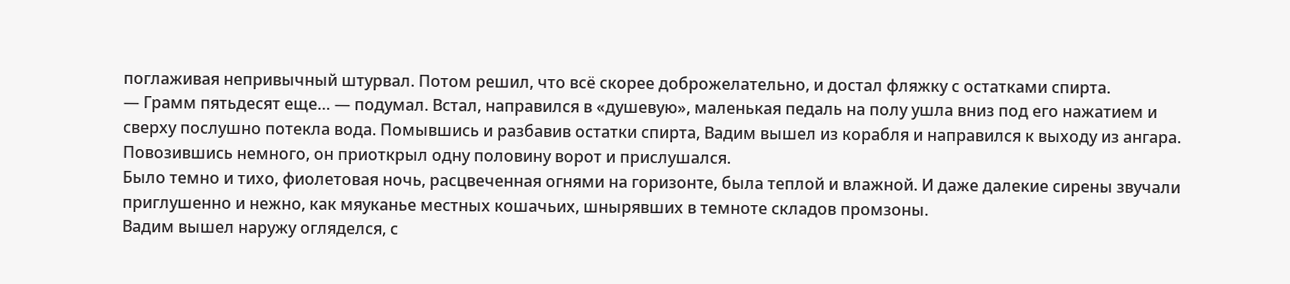поглаживая непривычный штурвал. Потом решил, что всё скорее доброжелательно, и достал фляжку с остатками спирта.
— Грамм пятьдесят еще… — подумал. Встал, направился в «душевую», маленькая педаль на полу ушла вниз под его нажатием и сверху послушно потекла вода. Помывшись и разбавив остатки спирта, Вадим вышел из корабля и направился к выходу из ангара. Повозившись немного, он приоткрыл одну половину ворот и прислушался.
Было темно и тихо, фиолетовая ночь, расцвеченная огнями на горизонте, была теплой и влажной. И даже далекие сирены звучали приглушенно и нежно, как мяуканье местных кошачьих, шнырявших в темноте складов промзоны.
Вадим вышел наружу огляделся, с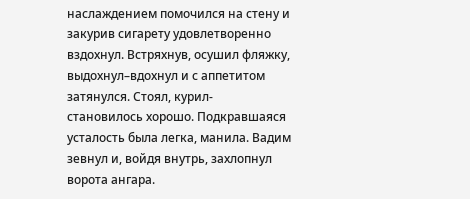наслаждением помочился на стену и закурив сигарету удовлетворенно вздохнул. Встряхнув, осушил фляжку, выдохнул–вдохнул и с аппетитом затянулся. Стоял, курил- становилось хорошо. Подкравшаяся усталость была легка, манила. Вадим зевнул и, войдя внутрь, захлопнул ворота ангара.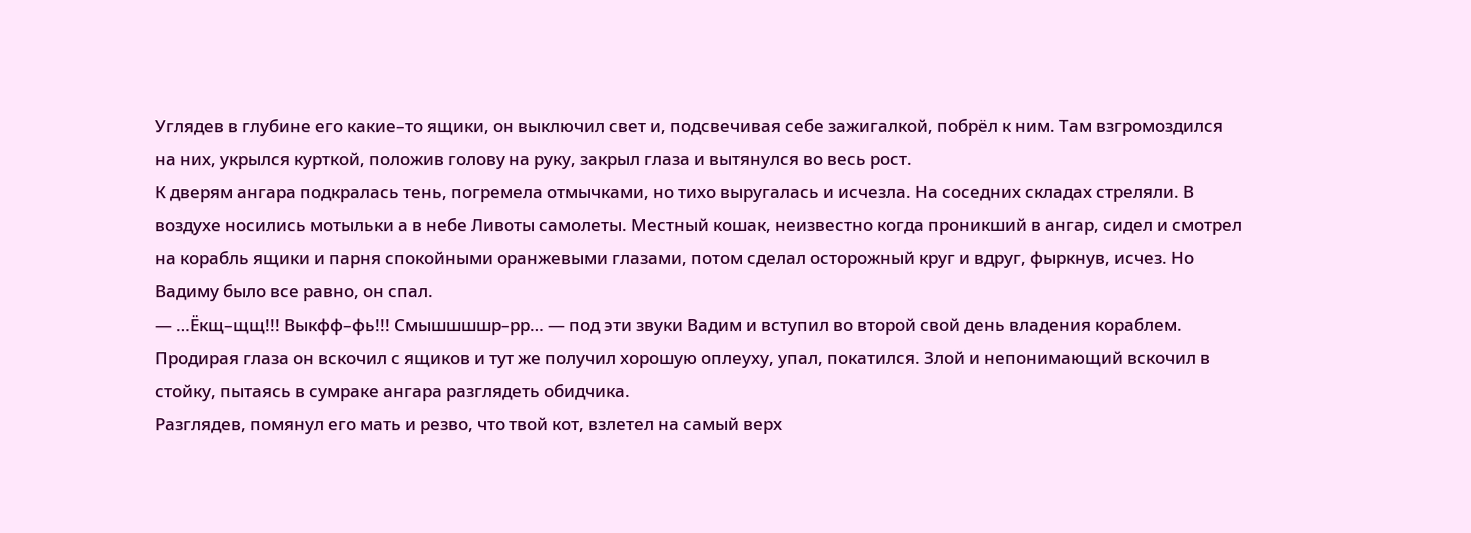Углядев в глубине его какие–то ящики, он выключил свет и, подсвечивая себе зажигалкой, побрёл к ним. Там взгромоздился на них, укрылся курткой, положив голову на руку, закрыл глаза и вытянулся во весь рост.
К дверям ангара подкралась тень, погремела отмычками, но тихо выругалась и исчезла. На соседних складах стреляли. В воздухе носились мотыльки а в небе Ливоты самолеты. Местный кошак, неизвестно когда проникший в ангар, сидел и смотрел на корабль ящики и парня спокойными оранжевыми глазами, потом сделал осторожный круг и вдруг, фыркнув, исчез. Но Вадиму было все равно, он спал.
— …Ёкщ–щщ!!! Выкфф–фь!!! Смышшшшр–рр… — под эти звуки Вадим и вступил во второй свой день владения кораблем. Продирая глаза он вскочил с ящиков и тут же получил хорошую оплеуху, упал, покатился. Злой и непонимающий вскочил в стойку, пытаясь в сумраке ангара разглядеть обидчика.
Разглядев, помянул его мать и резво, что твой кот, взлетел на самый верх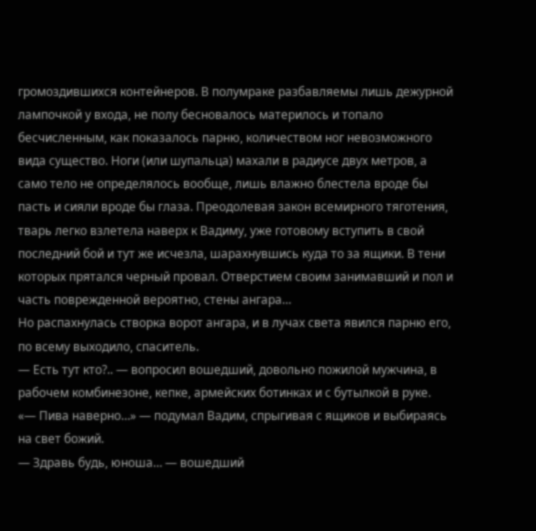громоздившихся контейнеров. В полумраке разбавляемы лишь дежурной лампочкой у входа, не полу бесновалось материлось и топало бесчисленным, как показалось парню, количеством ног невозможного вида существо. Ноги (или шупальца) махали в радиусе двух метров, а само тело не определялось вообще, лишь влажно блестела вроде бы пасть и сияли вроде бы глаза. Преодолевая закон всемирного тяготения, тварь легко взлетела наверх к Вадиму, уже готовому вступить в свой последний бой и тут же исчезла, шарахнувшись куда то за ящики. В тени которых прятался черный провал. Отверстием своим занимавший и пол и часть поврежденной вероятно, стены ангара…
Но распахнулась створка ворот ангара, и в лучах света явился парню его, по всему выходило, спаситель.
— Есть тут кто?.. — вопросил вошедший, довольно пожилой мужчина, в рабочем комбинезоне, кепке, армейских ботинках и с бутылкой в руке.
«— Пива наверно…» — подумал Вадим, спрыгивая с ящиков и выбираясь на свет божий.
— Здравь будь, юноша… — вошедший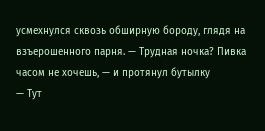усмехнулся сквозь обширную бороду, глядя на взъерошенного парня. — Трудная ночка? Пивка часом не хочешь, — и протянул бутылку
— Тут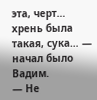эта, черт… хрень была такая, сука… — начал было Вадим.
— Не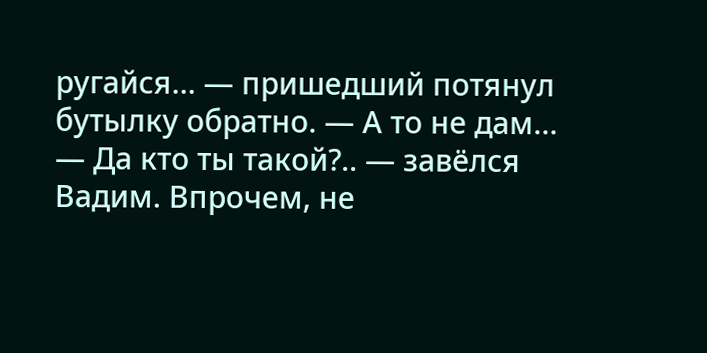ругайся… — пришедший потянул бутылку обратно. — А то не дам…
— Да кто ты такой?.. — завёлся Вадим. Впрочем, не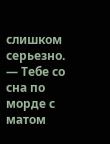слишком серьезно. — Тебе со сна по морде с матом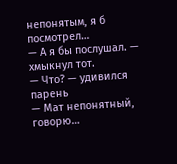непонятым, я б посмотрел…
— А я бы послушал. — хмыкнул тот.
— Что? — удивился парень
— Мат непонятный, говорю…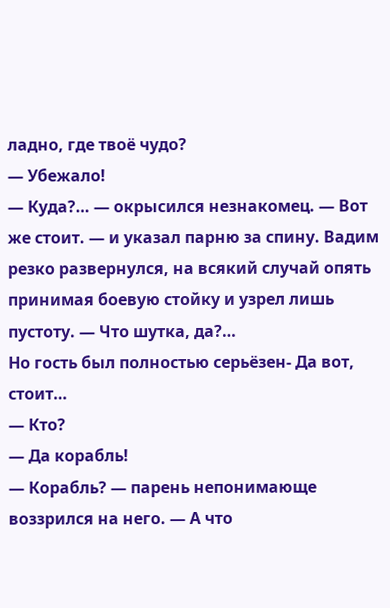ладно, где твоё чудо?
— Убежало!
— Куда?… — окрысился незнакомец. — Вот же стоит. — и указал парню за спину. Вадим резко развернулся, на всякий случай опять принимая боевую стойку и узрел лишь пустоту. — Что шутка, да?…
Но гость был полностью серьёзен- Да вот, стоит…
— Кто?
— Да корабль!
— Корабль? — парень непонимающе воззрился на него. — А что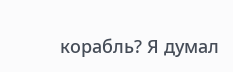корабль? Я думал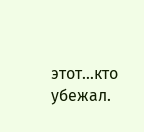этот…кто убежал.